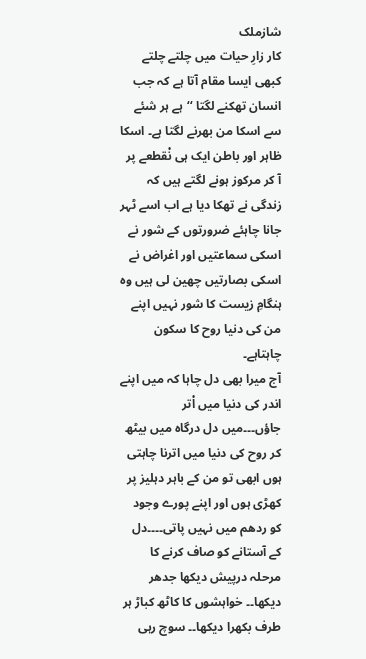شازملک
کار زارِ حیات میں چلتے چلتے کبھی ایسا مقام آتا ہے کہ جب انسان تھکنے لگتا ‘‘ہے ہر شئے سے اسکا من بھرنے لگتا ہے۔ اسکا ظاہر اور باطن ایک ہی نْقطعے پر آ کر مرکوز ہونے لگتے ہیں کہ زندگی نے تھکا دیا ہے اب اسے ٹہر جانا چاہئے ضرورتوں کے شور نے اسکی سماعتیں اور اغراض نے اسکی بصارتیں چھین لی ہیں وہ ہنگامِ زیست کا شور نہیں اپنے من کی دنیا روح کا سکون چاہتاہے۔
آج میرا بھی دل چاہا کہ میں اپنے اندر کی دنیا میں اْتر جاؤں۔۔۔میں دل درگاہ میں بیٹھ کر روح کی دنیا میں اترنا چاہتی ہوں ابھی تو من کے باہر دہلیز پر کھڑی ہوں اور اپنے پورے وجود کو ردھم میں نہیں پاتی۔۔۔۔دل کے آستانے کو صاف کرنے کا مرحلہ درپیش دیکھا جدھر دیکھا۔۔ خواہشوں کا کاٹھ کباڑ ہر طرف بکھرا دیکھا۔۔ سوچ رہی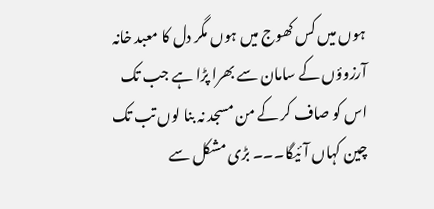ہوں میں کس کھوج میں ہوں مگر دل کا معبد خانہ
آرزوؤں کے سامان سے بھرا پڑا ہے جب تک اس کو صاف کر کے من مسجد نہ بنا لوں تب تک چین کہاں آئیگا۔۔۔ بڑی مشکل سے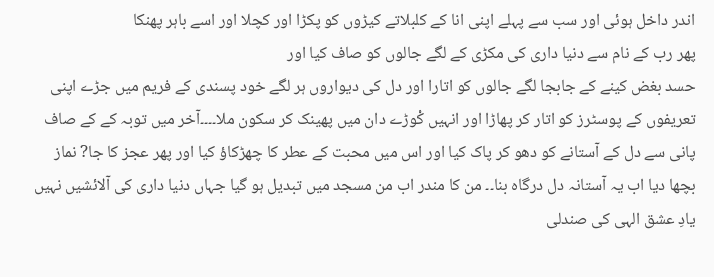اندر داخل ہوئی اور سب سے پہلے اپنی انا کے کلبلاتے کیڑوں کو پکڑا اور کچلا اور اسے باہر پھنکا
پھر رب کے نام سے دنیا داری کی مکڑی کے لگے جالوں کو صاف کیا اور
حسد بغض کینے کے جابجا لگے جالوں کو اتارا اور دل کی دیواروں ہر لگے خود پسندی کے فریم میں جڑے اپنی تعریفوں کے پوسٹرز کو اتار کر پھاڑا اور انہیں کْوڑے دان میں پھینک کر سکون ملا۔۔۔۔آخر میں توبہ کے کے صاف پانی سے دل کے آستانے کو دھو کر پاک کیا اور اس میں محبت کے عطر کا چھڑکاؤ کیا اور پھر عجز کا جا? نماز بچھا دیا اب یہ آستانہ دل درگاہ بنا۔۔ من کا مندر اب من مسجد میں تبدیل ہو گیا جہاں دنیا داری کی آلائشیں نہیں یادِ عشق الہی کی صندلی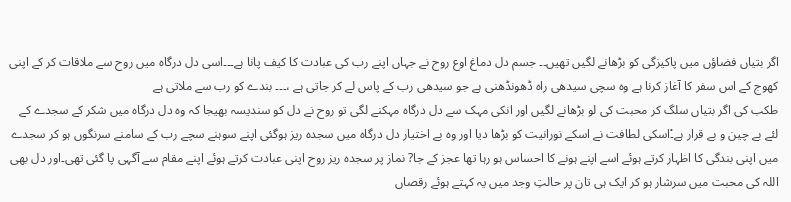اگر بتیاں فضاؤں میں پاکیزگی کو بڑھانے لگیں تھیں۔۔ جسم دل دماغ اوع روح نے جہاں اپنے رب کی عبادت کا کیف پانا ہے۔۔۔اسی دل درگاہ میں روح سے ملاقات کر کے اپنی کھوج کے اس سفر کا آغاز کرنا ہے وہ سچی سیدھی راہ ڈھونڈھنی ہے جو سیدھی رب کے پاس لے کر جاتی ہے ،۔۔۔ بندے کو رب سے ملاتی ہے
طکب کی اگر بتیاں سلگ کر محبت کی لو بڑھانے لگیں اور انکی مہک سے دل درگاہ مہکنے لگی تو روح نے دل کو سندیسہ بھیجا کہ وہ دل درگاہ میں شکر کے سجدے کے لئے بے چین و بے قرار ہے۔ْاسکی لطافت نے اسکے نورانیت کو بڑھا دیا اور وہ بے اختیار دل درگاہ میں سجدہ ریز ہوگئی اپنے سوہنے سچے رب کے سامنے سرنگوں ہو کر سجدے میں اپنی بندگی کا اظہار کرتے ہوئے اسے اپنے ہونے کا احساس ہو رہا تھا عجز کے جا? نماز پر سجدہ ریز روح اپنی عبادت کرتے ہوئے اپنے مقام سے آگہی پا گئی تھی۔اور دل بھی اللہ کی محبت میں سرشار ہو کر ایک ہی تان پر حالتِ وجد میں یہ کہتے ہوئے رقصاں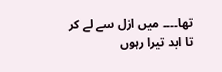تھا۔۔۔۔ میں ازل سے لے کر تا ابد تیرا رہوں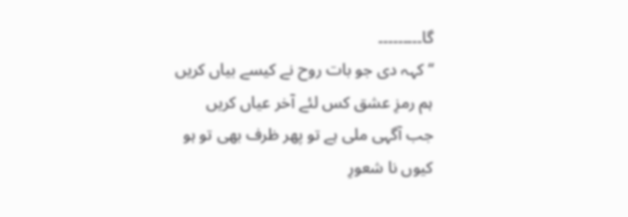گا۔۔۔۔۔۔۔۔۔
‘‘ کہہ دی جو بات روح نے کیسے بیاں کریں
ہم رمزِ عشق کس لئے آخر عیاں کریں
جب آگہی ملی ہے تو پھر ظرف بھی تو ہو
کیوں نا شعورِ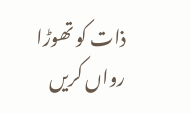ذات کو تھوڑا رواں کریں